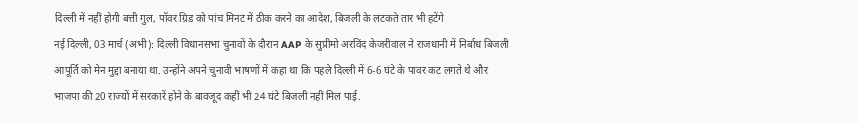दिल्ली में नहीं होगी बत्ती गुल, पॉवर ग्रिड को पांच मिनट में ठीक करने का आदेश, बिजली के लटकते तार भी हटेंगे
नई दिल्ली, 03 मार्च (अभी): दिल्ली विधानसभा चुनावों के दौरान AAP के सुप्रीमो अरविंद केजरीवाल ने राजधानी में निर्बाध बिजली आपूर्ति को मेन मुद्दा बनाया था. उन्होंने अपने चुनावी भाषणों में कहा था कि पहले दिल्ली में 6-6 घंटे के पावर कट लगते थे और भाजपा की 20 राज्यों में सरकारें होने के बावजूद कहीं भी 24 घंटे बिजली नहीं मिल पाई.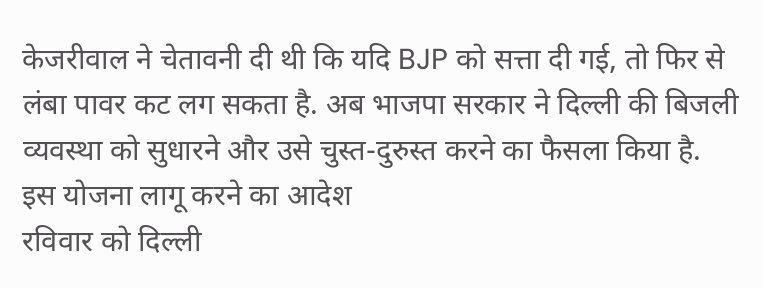केजरीवाल ने चेतावनी दी थी कि यदि BJP को सत्ता दी गई, तो फिर से लंबा पावर कट लग सकता है. अब भाजपा सरकार ने दिल्ली की बिजली व्यवस्था को सुधारने और उसे चुस्त-दुरुस्त करने का फैसला किया है.
इस योजना लागू करने का आदेश
रविवार को दिल्ली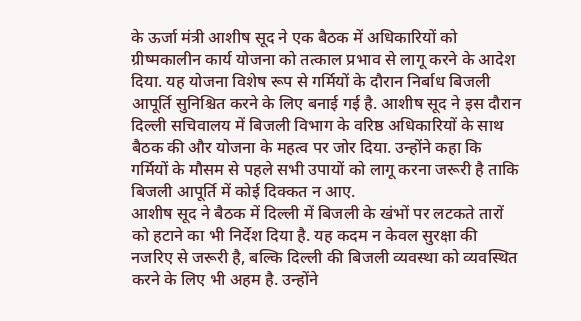के ऊर्जा मंत्री आशीष सूद ने एक बैठक में अधिकारियों को ग्रीष्मकालीन कार्य योजना को तत्काल प्रभाव से लागू करने के आदेश दिया. यह योजना विशेष रूप से गर्मियों के दौरान निर्बाध बिजली आपूर्ति सुनिश्चित करने के लिए बनाई गई है. आशीष सूद ने इस दौरान दिल्ली सचिवालय में बिजली विभाग के वरिष्ठ अधिकारियों के साथ बैठक की और योजना के महत्व पर जोर दिया. उन्होंने कहा कि गर्मियों के मौसम से पहले सभी उपायों को लागू करना जरूरी है ताकि बिजली आपूर्ति में कोई दिक्कत न आए.
आशीष सूद ने बैठक में दिल्ली में बिजली के खंभों पर लटकते तारों को हटाने का भी निर्देश दिया है. यह कदम न केवल सुरक्षा की नजरिए से जरूरी है, बल्कि दिल्ली की बिजली व्यवस्था को व्यवस्थित करने के लिए भी अहम है. उन्होंने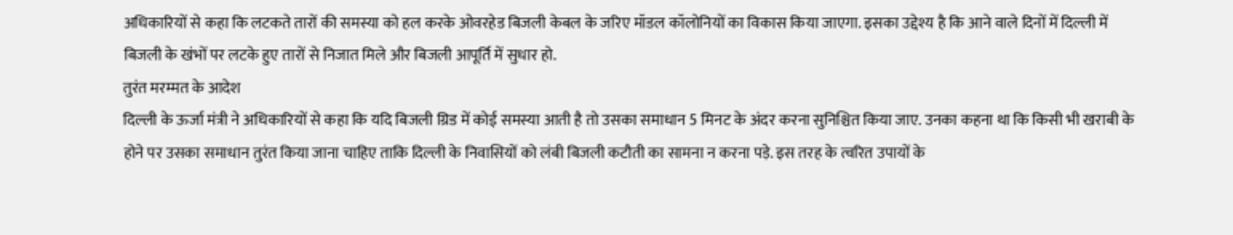अधिकारियों से कहा कि लटकते तारों की समस्या को हल करके ओवरहेड बिजली केबल के जरिए मॉडल कॉलोनियों का विकास किया जाएगा. इसका उद्देश्य है कि आने वाले दिनों में दिल्ली में बिजली के खंभों पर लटके हुए तारों से निजात मिले और बिजली आपूर्ति में सुधार हो.
तुरंत मरम्मत के आदेश
दिल्ली के ऊर्जा मंत्री ने अधिकारियों से कहा कि यदि बिजली ग्रिड में कोई समस्या आती है तो उसका समाधान 5 मिनट के अंदर करना सुनिश्चित किया जाए. उनका कहना था कि किसी भी खराबी के होने पर उसका समाधान तुरंत किया जाना चाहिए ताकि दिल्ली के निवासियों को लंबी बिजली कटौती का सामना न करना पड़े. इस तरह के त्वरित उपायों के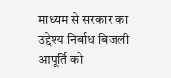माध्यम से सरकार का उद्देश्य निर्बाध बिजली आपूर्ति को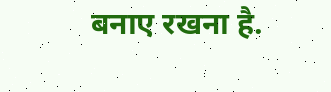बनाए रखना है.